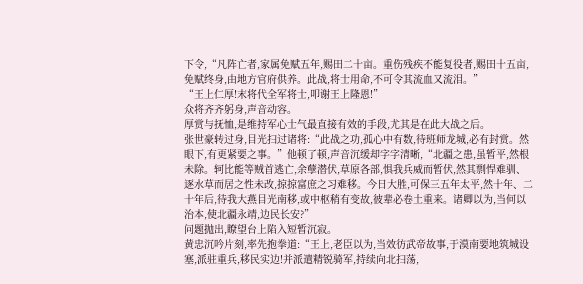下令,“凡阵亡者,家属免赋五年,赐田二十亩。重伤残疾不能复役者,赐田十五亩,免赋终身,由地方官府供养。此战,将士用命,不可令其流血又流泪。”
“王上仁厚!末将代全军将士,叩谢王上隆恩!”
众将齐齐躬身,声音动容。
厚赏与抚恤,是维持军心士气最直接有效的手段,尤其是在此大战之后。
张世豪转过身,目光扫过诸将:“此战之功,孤心中有数,待班师龙城,必有封赏。然眼下,有更紧要之事。”他顿了顿,声音沉缓却字字清晰,“北疆之患,虽暂平,然根未除。轲比能等贼首逃亡,余孽潜伏,草原各部,惧我兵威而暂伏,然其剽悍难驯、逐水草而居之性未改,掠掠富庶之习难移。今日大胜,可保三五年太平,然十年、二十年后,待我大燕目光南移,或中枢稍有变故,彼辈必卷土重来。诸卿以为,当何以治本,使北疆永靖,边民长安?”
问题抛出,瞭望台上陷入短暂沉寂。
黄忠沉吟片刻,率先抱拳道:“王上,老臣以为,当效彷武帝故事,于漠南要地筑城设塞,派驻重兵,移民实边!并派遣精锐骑军,持续向北扫荡,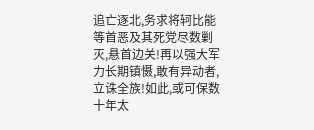追亡逐北,务求将轲比能等首恶及其死党尽数剿灭,悬首边关!再以强大军力长期镇慑,敢有异动者,立诛全族!如此,或可保数十年太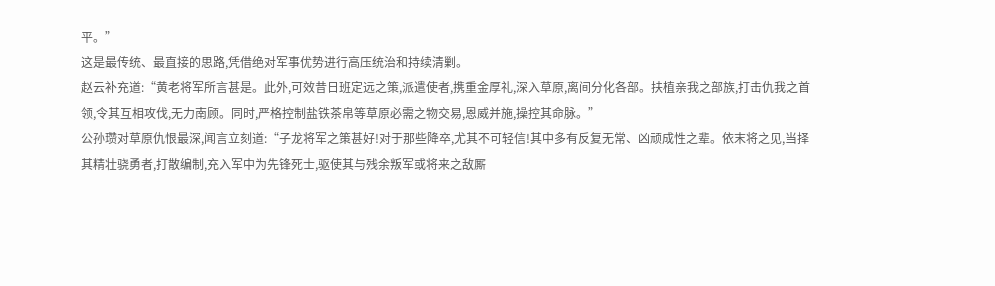平。”
这是最传统、最直接的思路,凭借绝对军事优势进行高压统治和持续清剿。
赵云补充道:“黄老将军所言甚是。此外,可效昔日班定远之策,派遣使者,携重金厚礼,深入草原,离间分化各部。扶植亲我之部族,打击仇我之首领,令其互相攻伐,无力南顾。同时,严格控制盐铁茶帛等草原必需之物交易,恩威并施,操控其命脉。”
公孙瓒对草原仇恨最深,闻言立刻道:“子龙将军之策甚好!对于那些降卒,尤其不可轻信!其中多有反复无常、凶顽成性之辈。依末将之见,当择其精壮骁勇者,打散编制,充入军中为先锋死士,驱使其与残余叛军或将来之敌厮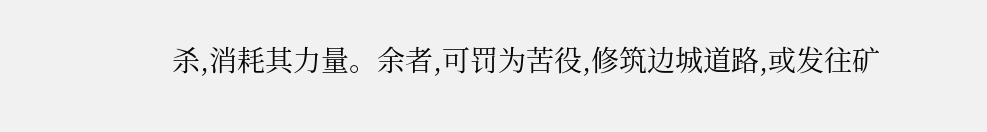杀,消耗其力量。余者,可罚为苦役,修筑边城道路,或发往矿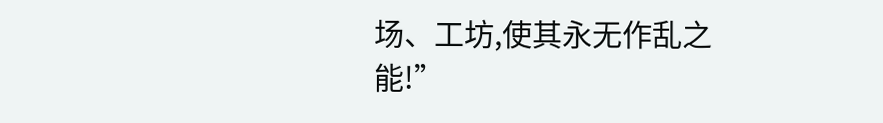场、工坊,使其永无作乱之能!”